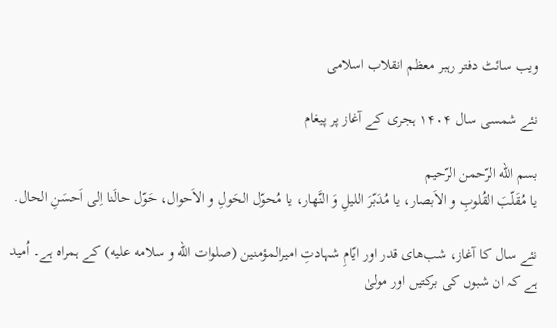ویب سائٹ دفتر رہبر معظم انقلاب اسلامی

نئے شمسی سال ۱۴۰۴ ہجری کے آغاز پر پیغام

بسم الله الرّحمن الرّحیم
یا مُقَلّبَ القُلوبِ و الاَبصار، یا مُدَبّرَ اللیلِ وَ النَّهار، یا مُحوّل الحَولِ و الاَحوال، حَوّل حالَنا اِلی اَحسَنِ الحال.

نئے سال کا آغاز، شب‌های قدر اور ایّامِ شہادتِ امیرالمؤمنین (صلوات الله و سلامه علیه) کے ہمراہ ہے۔ اُمید ہے کہ ان شبوں کی برکتیں اور مولیٰ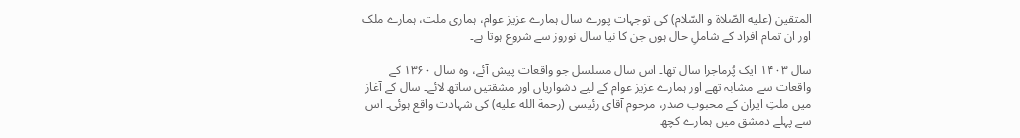المتقین (علیه الصّلاة و السّلام) کی توجہات پورے سال ہمارے عزیز عوام، ہماری ملت، ہمارے ملک اور ان تمام افراد کے شاملِ حال ہوں جن کا نیا سال نوروز سے شروع ہوتا ہے۔

سال ۱۴۰۳ ایک پُرماجرا سال تھا۔ اس سال مسلسل جو واقعات پیش آئے، وہ سال ۱۳۶۰ کے واقعات سے مشابہ تھے اور ہمارے عزیز عوام کے لیے دشواریاں اور مشقتیں ساتھ لائے۔ سال کے آغاز میں ملتِ ایران کے محبوب صدر، مرحوم آقای رئیسی (رحمة الله علیه) کی شہادت واقع ہوئی۔ اس سے پہلے دمشق میں ہمارے کچھ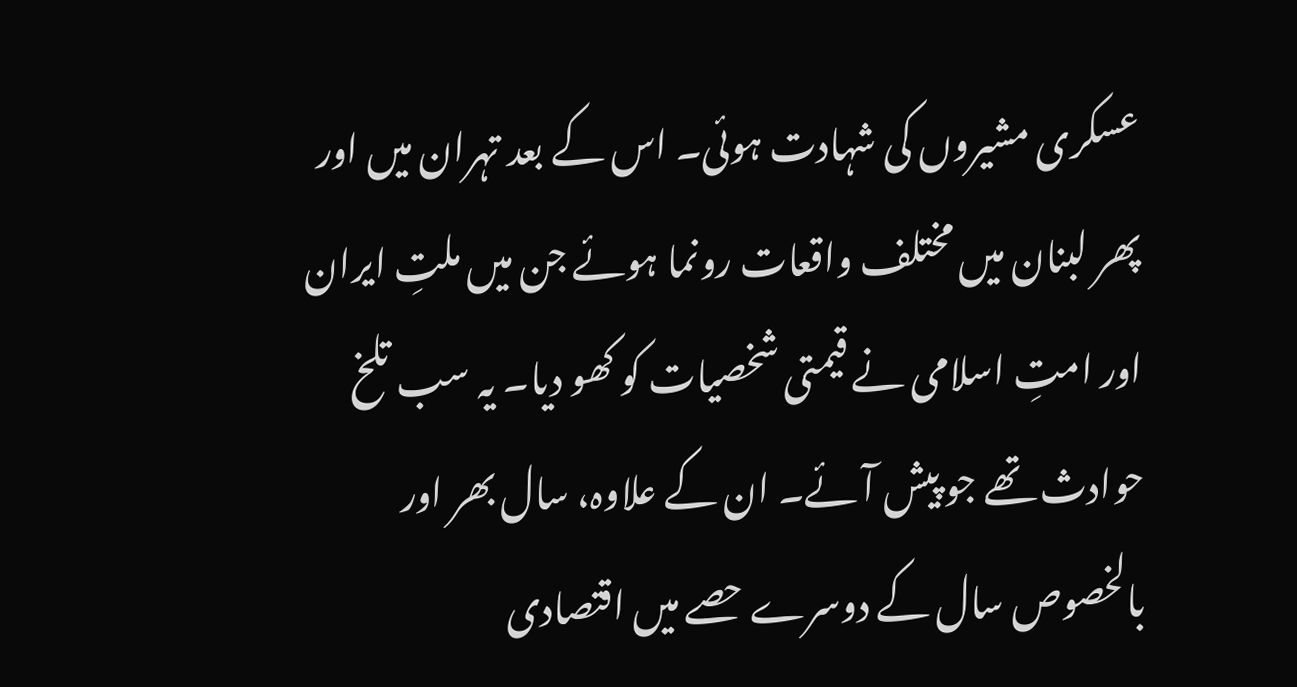عسکری مشیروں کی شہادت ہوئی۔ اس کے بعد تہران میں اور پھر لبنان میں مختلف واقعات رونما ہوئے جن میں ملتِ ایران اور امتِ اسلامی نے قیمتی شخصیات کو کھو دیا۔ یہ سب تلخ حوادث تھے جو پیش آئے۔ ان کے علاوہ، سال بھر اور بالخصوص سال کے دوسرے حصے میں اقتصادی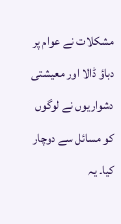مشکلات نے عوام پر دباؤ ڈالا اور معیشتی دشواریوں نے لوگوں کو مسائل سے دوچار کیا۔ یہ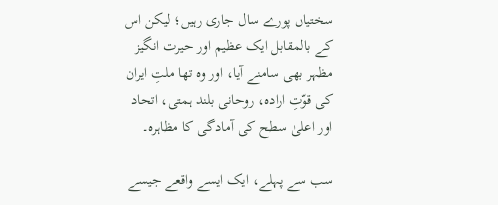سختیاں پورے سال جاری رہیں؛ لیکن اس کے بالمقابل ایک عظیم اور حیرت انگیز مظہر بھی سامنے آیا، اور وہ تھا ملتِ ایران کی قوّتِ ارادہ، روحانی بلند ہمتی، اتحاد اور اعلیٰ سطح کی آمادگی کا مظاہرہ۔

سب سے پہلے، ایک ایسے واقعے جیسے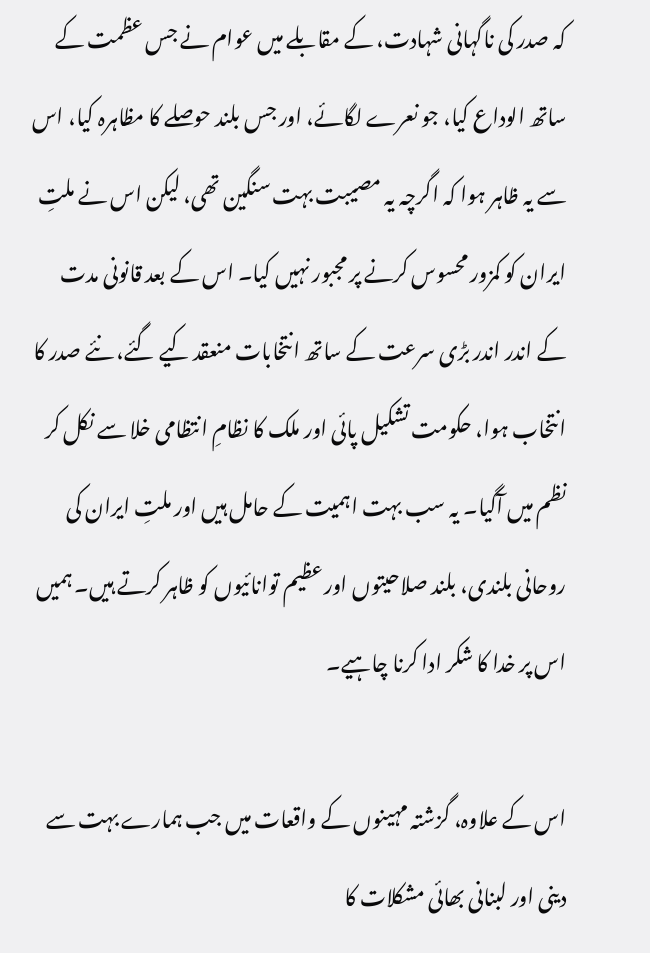کہ صدر کی ناگہانی شہادت، کے مقابلے میں عوام نے جس عظمت کے ساتھ الوداع کیا، جو نعرے لگائے، اور جس بلند حوصلے کا مظاہرہ کیا، اس سے یہ ظاہر ہوا کہ اگرچہ یہ مصیبت بہت سنگین تھی، لیکن اس نے ملتِ ایران کو کمزور محسوس کرنے پر مجبور نہیں کیا۔ اس کے بعد قانونی مدت کے اندر اندر بڑی سرعت کے ساتھ انتخابات منعقد کیے گئے، نئے صدر کا انتخاب ہوا، حکومت تشکیل پائی اور ملک کا نظامِ انتظامی خلا سے نکل کر نظم میں آگیا۔ یہ سب بہت اہمیت کے حامل ہیں اور ملتِ ایران کی روحانی بلندی، بلند صلاحیتوں اور عظیم توانائیوں کو ظاہر کرتے ہیں۔ ہمیں اس پر خدا کا شکر ادا کرنا چاہیے۔

اس کے علاوہ، گزشتہ مہینوں کے واقعات میں جب ہمارے بہت سے دینی اور لبنانی بھائی مشکلات کا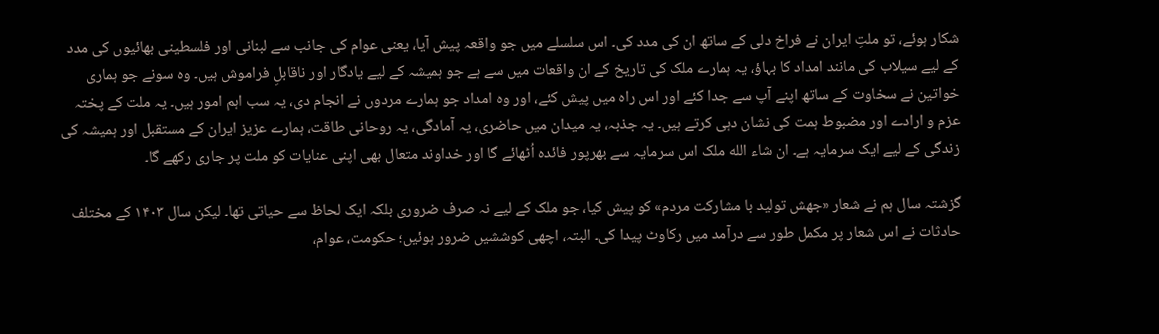شکار ہوئے، تو ملتِ ایران نے فراخ دلی کے ساتھ ان کی مدد کی۔ اس سلسلے میں جو واقعہ پیش آیا، یعنی عوام کی جانب سے لبنانی اور فلسطینی بھائیوں کی مدد کے لیے سیلاب کی مانند امداد کا بہاؤ، یہ ہمارے ملک کی تاریخ کے ان واقعات میں سے ہے جو ہمیشہ کے لیے یادگار اور ناقابلِ فراموش ہیں۔ وہ سونے جو ہماری خواتین نے سخاوت کے ساتھ اپنے آپ سے جدا کئے اور اس راہ میں پیش کئے، اور وہ امداد جو ہمارے مردوں نے انجام دی، یہ سب اہم امور ہیں۔ یہ ملت کے پختہ عزم و ارادے اور مضبوط ہمت کی نشان دہی کرتے ہیں۔ یہ جذبہ، یہ میدان میں حاضری، یہ آمادگی، یہ روحانی طاقت، ہمارے عزیز ایران کے مستقبل اور ہمیشہ کی زندگی کے لیے ایک سرمایہ ہے۔ ان شاء الله ملک اس سرمایہ سے بھرپور فائدہ اُٹھائے گا اور خداوند متعال بھی اپنی عنایات کو ملت پر جاری رکھے گا۔

گزشتہ سال ہم نے شعار «جهش تولید با مشارکت مردم» کو پیش کیا، جو ملک کے لیے نہ صرف ضروری بلکہ ایک لحاظ سے حیاتی تھا۔ لیکن سال ۱۴۰۳ کے مختلف حادثات نے اس شعار پر مکمل طور سے درآمد میں رکاوٹ پیدا کی۔ البتہ، اچھی کوششیں ضرور ہوئیں؛ حکومت، عوام،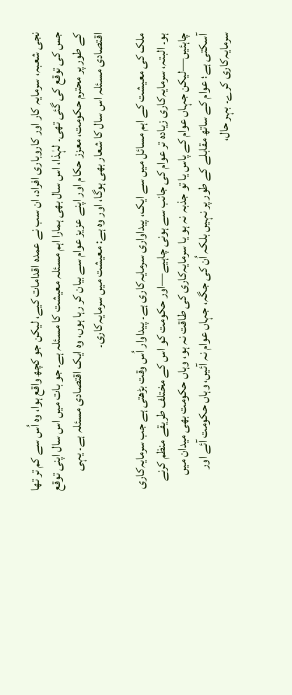نجی شعبہ، سرمایہ کار اور کاروباری افراد، ان سب نے عمدہ اقدامات کیے، لیکن جو کچھ واقع ہوا، وہ اُس سے کم تر تھا جس کی توقع کی گئی تھی۔ لہٰذا، اس سال بھی ہمارا اہم مسئلہ معیشت کا مسئلہ ہے۔ جو بات میں اس سال اپنی توقع کے طور پر محترم حکومت، معزز حکام اور اپنے عزیز عوام سے بیان کر رہا ہوں، وہ ایک اقتصادی مسئلہ ہے۔ یہی اقتصادی مسئلہ اس سال کا شعار بھی ہوگا، اور وہ ہے: معیشت میں سرمایہ‌کاری۔

ملک کی معیشت کے اہم مسائل میں سے ایک، پیداواری سرمایہ‌کاری ہے۔ پیداوار اُس وقت بڑھتی ہے جب سرمایہ‌کاری ہو۔ البتہ، سرمایہ‌کاری زیادہ تر عوام کی جانب سے ہونی چاہیے—اور حکومت کو اس کے مختلف طریقے منظم کرنے چاہئیں—لیکن جہاں عوام کے پاس یا تو جذبہ نہ ہو یا سرمایہ‌کاری کی طاقت نہ ہو، وہاں حکومت بھی میدان میں آسکتی ہے؛ عوام کے ساتھ مقابلے کے طور پر نہیں بلکہ اُن کی جگہ، جہاں عوام نہ آئیں، وہاں حکومت آئے اور سرمایہ‌کاری کرے۔ بہر حال،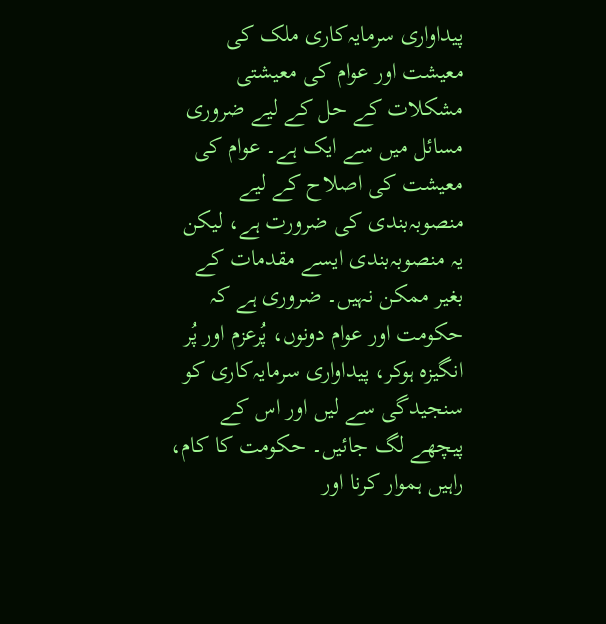پیداواری سرمایہ‌کاری ملک کی معیشت اور عوام کی معیشتی مشکلات کے حل کے لیے ضروری مسائل میں سے ایک ہے۔ عوام کی معیشت کی اصلاح کے لیے منصوبہ‌بندی کی ضرورت ہے، لیکن یہ منصوبہ‌بندی ایسے مقدمات کے بغیر ممکن نہیں۔ ضروری ہے کہ حکومت اور عوام دونوں، پُرعزم اور پُر انگیزہ ہوکر، پیداواری سرمایہ‌کاری کو سنجیدگی سے لیں اور اس کے پیچھے لگ جائیں۔ حکومت کا کام، راہیں ہموار کرنا اور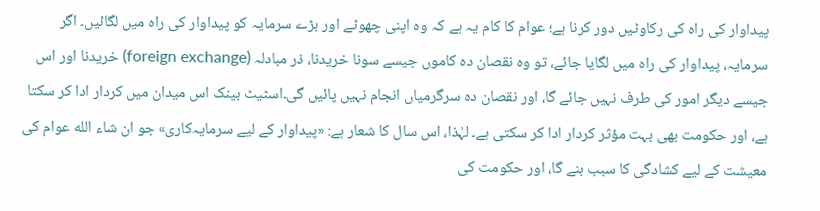پیداوار کی راہ کی رکاوٹیں دور کرنا ہے؛ عوام کا کام یہ ہے کہ وہ اپنی چھوٹے اور بڑے سرمایہ کو پیداوار کی راہ میں لگائیں۔ اگر سرمایہ، پیداوار کی راہ میں لگایا جائے، تو وہ نقصان دہ کاموں جیسے سونا خریدنا، ذر مبادلہ (foreign exchange) خریدنا اور اس جیسے دیگر امور کی طرف نہیں جائے گا، اور نقصان دہ سرگرمیاں انجام نہیں پائیں گی۔اسٹیٹ بینک اس میدان میں کردار ادا کر سکتا ہے، اور حکومت بھی بہت مؤثر کردار ادا کر سکتی ہے۔ لہٰذا، اس سال کا شعار ہے: «پیداوار کے لیے سرمایہ‌کاری» جو ان شاء الله عوام کی معیشت کے لیے کشادگی کا سبب بنے گا، اور حکومت کی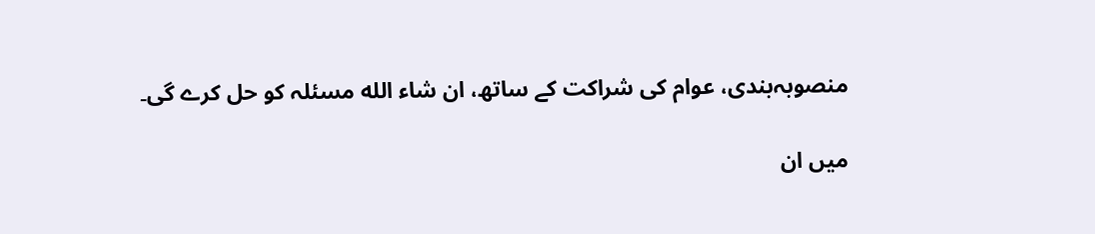منصوبہ‌بندی، عوام کی شراکت کے ساتھ، ان شاء الله مسئلہ کو حل کرے گی۔

میں ان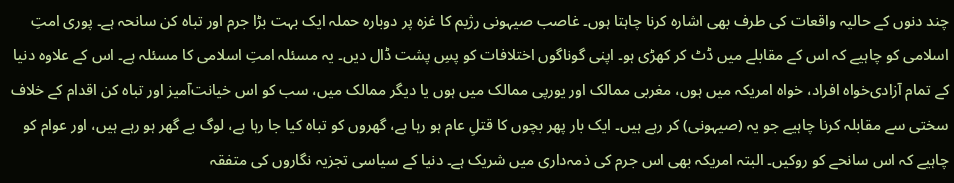چند دنوں کے حالیہ واقعات کی طرف بھی اشارہ کرنا چاہتا ہوں۔ غاصب صیہونی رژیم کا غزہ پر دوبارہ حملہ ایک بہت بڑا جرم اور تباہ کن سانحہ ہے۔ پوری امتِ اسلامی کو چاہیے کہ اس کے مقابلے میں ڈٹ کر کھڑی ہو۔ اپنی گوناگوں اختلافات کو پسِ پشت ڈال دیں۔ یہ مسئلہ امتِ اسلامی کا مسئلہ ہے۔ اس کے علاوہ دنیا کے تمام آزادی‌خواہ افراد، خواہ امریکہ میں ہوں، مغربی ممالک اور یورپی ممالک میں ہوں یا دیگر ممالک میں، سب کو اس خیانت‌آمیز اور تباہ کن اقدام کے خلاف سختی سے مقابلہ کرنا چاہیے جو یہ (صیہونی) کر رہے ہیں۔ ایک بار پھر بچوں کا قتلِ عام ہو رہا ہے، گھروں کو تباہ کیا جا رہا ہے، لوگ بے گھر ہو رہے ہیں، اور عوام کو چاہیے کہ اس سانحے کو روکیں۔ البتہ امریکہ بھی اس جرم کی ذمہ‌داری میں شریک ہے۔ دنیا کے سیاسی تجزیہ نگاروں کی متفقہ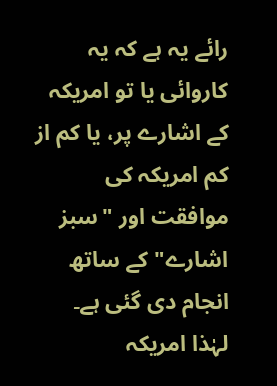رائے یہ ہے کہ یہ کاروائی یا تو امریکہ کے اشارے پر، یا کم از کم امریکہ کی موافقت اور "سبز اشارے" کے ساتھ انجام دی گئی ہے۔ لہٰذا امریکہ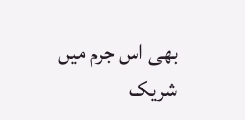بھی اس جرم میں شریک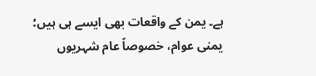ہے۔ یمن کے واقعات بھی ایسے ہی ہیں؛ یمنی عوام، خصوصاً عام شہریوں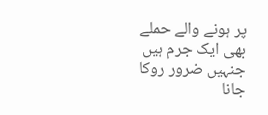پر ہونے والے حملے بھی ایک جرم ہیں جنہیں ضرور روکا جانا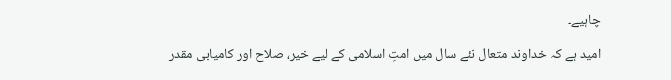چاہیے۔

امید ہے کہ خداوند متعال نئے سال میں امتِ اسلامی کے لیے خیر، صلاح اور کامیابی مقدر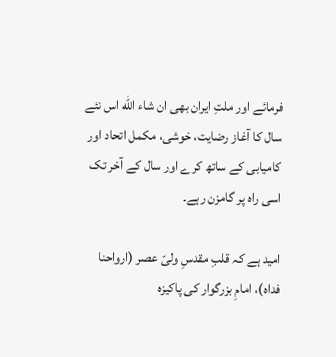فرمائے اور ملتِ ایران بھی ان شاء الله اس نئے سال کا آغاز رضایت، خوشی، مکمل اتحاد اور کامیابی کے ساتھ کرے اور سال کے آخر تک اسی راہ پر گامزن رہے۔

امید ہے کہ قلبِ مقدسِ ولیّ عصر (ارواحنا فداه)، امامِ بزرگوار کی پاکیزہ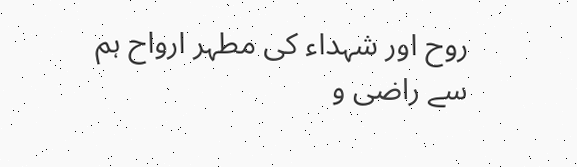روح اور شہداء کی مطہر ارواح ہم سے راضی و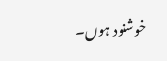خوشنود ہوں۔